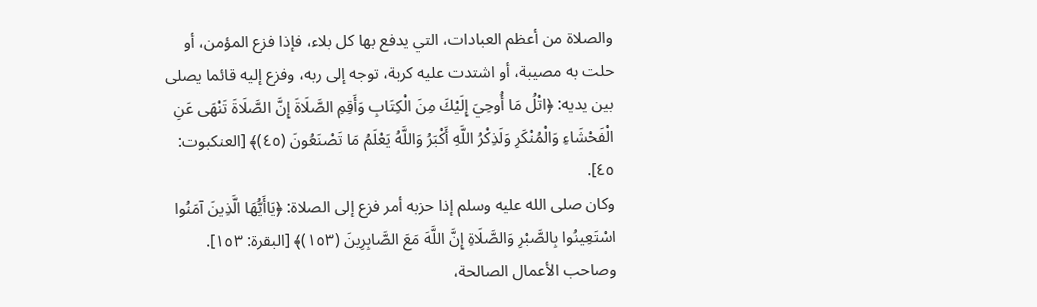والصلاة من أعظم العبادات، التي يدفع بها كل بلاء، فإذا فزع المؤمن، أو حلت به مصيبة، أو اشتدت عليه كربة، توجه إلى ربه، وفزع إليه قائما يصلى بين يديه: ﴿اتْلُ مَا أُوحِيَ إِلَيْكَ مِنَ الْكِتَابِ وَأَقِمِ الصَّلَاةَ إِنَّ الصَّلَاةَ تَنْهَى عَنِ الْفَحْشَاءِ وَالْمُنْكَرِ وَلَذِكْرُ اللَّهِ أَكْبَرُ وَاللَّهُ يَعْلَمُ مَا تَصْنَعُونَ (٤٥)﴾ [العنكبوت: ٤٥].
وكان صلى الله عليه وسلم إذا حزبه أمر فزع إلى الصلاة: ﴿يَاأَيُّهَا الَّذِينَ آمَنُوا اسْتَعِينُوا بِالصَّبْرِ وَالصَّلَاةِ إِنَّ اللَّهَ مَعَ الصَّابِرِينَ (١٥٣)﴾ [البقرة: ١٥٣].
وصاحب الأعمال الصالحة،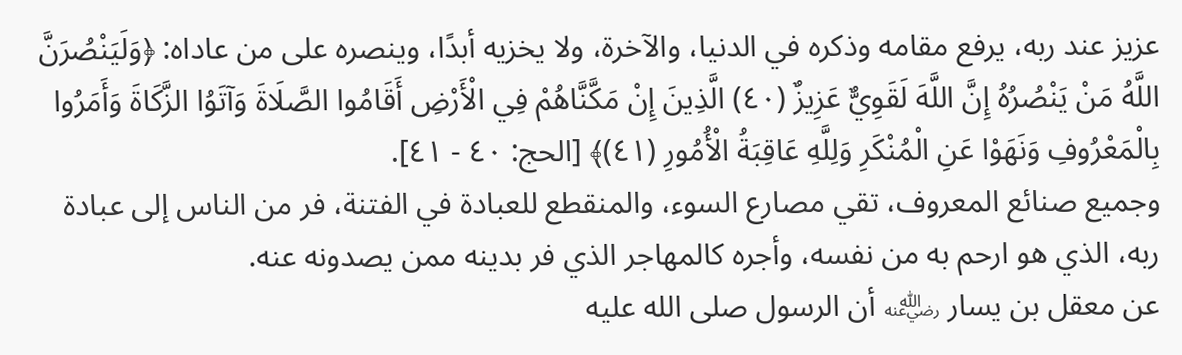عزيز عند ربه، يرفع مقامه وذكره في الدنيا، والآخرة، ولا يخزيه أبدًا، وينصره على من عاداه: ﴿وَلَيَنْصُرَنَّ اللَّهُ مَنْ يَنْصُرُهُ إِنَّ اللَّهَ لَقَوِيٌّ عَزِيزٌ (٤٠) الَّذِينَ إِنْ مَكَّنَّاهُمْ فِي الْأَرْضِ أَقَامُوا الصَّلَاةَ وَآتَوُا الزَّكَاةَ وَأَمَرُوا بِالْمَعْرُوفِ وَنَهَوْا عَنِ الْمُنْكَرِ وَلِلَّهِ عَاقِبَةُ الْأُمُورِ (٤١)﴾ [الحج: ٤٠ - ٤١].
وجميع صنائع المعروف، تقي مصارع السوء، والمنقطع للعبادة في الفتنة، فر من الناس إلى عبادة ربه، الذي هو ارحم به من نفسه، وأجره كالمهاجر الذي فر بدينه ممن يصدونه عنه.
عن معقل بن يسار ﵁ أن الرسول صلى الله عليه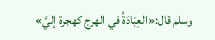وسلم قال:«العِبَادَةُ في الهرج كهجرة إليَّ»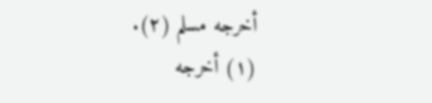أخرجه مسلم (٢).
(١) أخرجه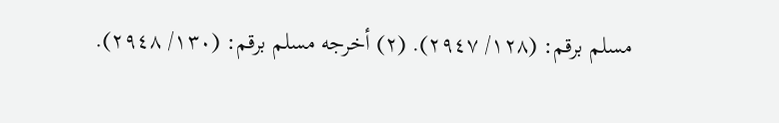مسلم برقم: (١٢٨/ ٢٩٤٧). (٢) أخرجه مسلم برقم: (١٣٠/ ٢٩٤٨).